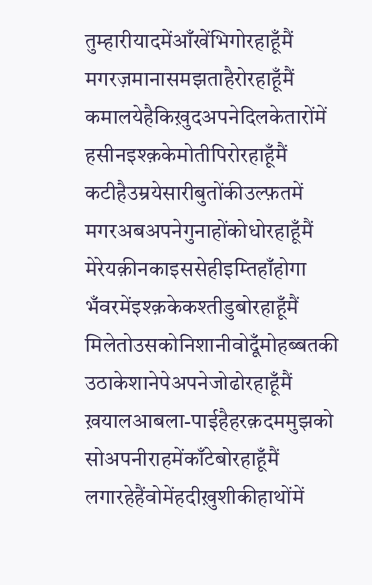तुम्हारीयादमेंआँखेंभिगोरहाहूँमैं
मगरज़मानासमझताहैरोरहाहूँमैं
कमालयेहैकिख़ुदअपनेदिलकेतारोंमें
हसीनइश्क़केमोतीपिरोरहाहूँमैं
कटीहैउम्रयेसारीबुतोंकीउल्फ़तमें
मगरअबअपनेगुनाहोंकोधोरहाहूँमैं
मेरेयक़ीनकाइससेहीइम्तिहाँहोगा
भँवरमेंइश्क़केकश्तीडुबोरहाहूँमैं
मिलेतोउसकोनिशानीवोदूँमोहब्बतकी
उठाकेशानेपेअपनेजोढोरहाहूँमैं
ख़यालआबला-पाईहैहरक़दममुझको
सोअपनीराहमेंकाँटेबोरहाहूँमैं
लगारहेहैंवोमेंहदीख़ुशीकीहाथोंमें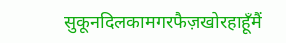सुकूनदिलकामगरफैज़खोरहाहूँमैं